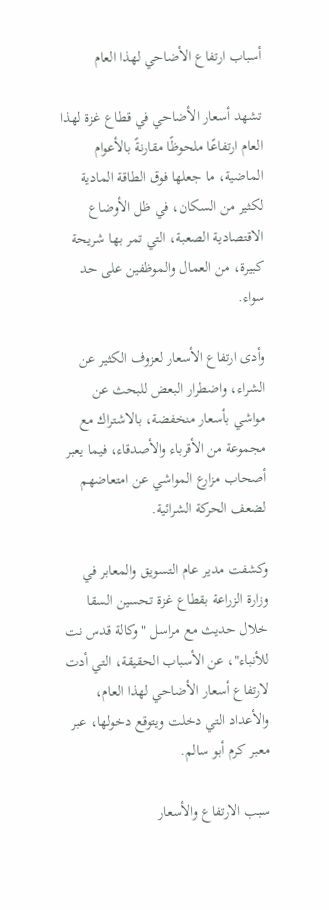أسباب ارتفاع الأضاحي لهذا العام

تشهد أسعار الأضاحي في قطاع غزة لهذا العام ارتفاعًا ملحوظًا مقارنةً بالأعوام الماضية، ما جعلها فوق الطاقة المادية لكثير من السكان، في ظل الأوضاع الاقتصادية الصعبة، التي تمر بها شريحة كبيرة، من العمال والموظفين على حد سواء.

وأدى ارتفاع الأسعار لعزوف الكثير عن الشراء، واضطرار البعض للبحث عن مواشي بأسعار منخفضة، بالاشتراك مع مجموعة من الأقرباء والأصدقاء، فيما يعبر أصحاب مزارع المواشي عن امتعاضهم لضعف الحركة الشرائية.

وكشفت مدير عام التسويق والمعابر في وزارة الزراعة بقطاع غزة تحسين السقا خلال حديث مع مراسل " وكالة قدس نت للأنباء"، عن الأسباب الحقيقة، التي أدت لارتفاع أسعار الأضاحي لهذا العام، والأعداد التي دخلت ويتوقع دخولها، عبر معبر كرم أبو سالم.

سبب الارتفاع والأسعار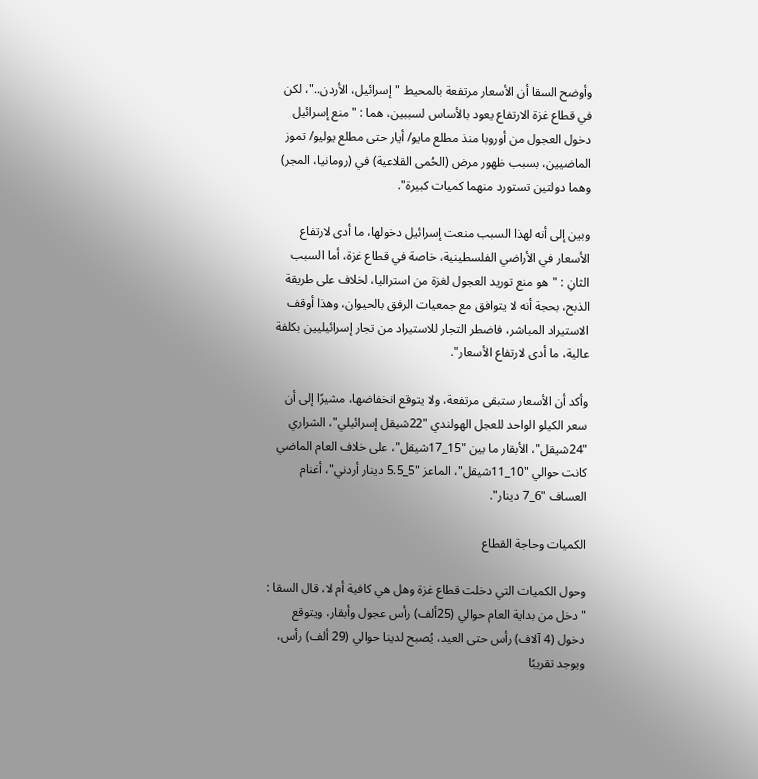وأوضح السقا أن الأسعار مرتفعة بالمحيط "إسرائيل، الأردن.."، لكن في قطاع غزة الارتفاع يعود بالأساس لسببين، هما : "منع إسرائيل دخول العجول من أوروبا منذ مطلع مايو/ أيار حتى مطلع يوليو/ تموز الماضيين، بسبب ظهور مرض (الحُمى القلاعية) في (رومانيا، المجر) وهما دولتين تستورد منهما كميات كبيرة".

وبين إلى أنه لهذا السبب منعت إسرائيل دخولها، ما أدى لارتفاع الأسعار في الأراضي الفلسطينية، خاصة في قطاع غزة، أما السبب الثانِ : "هو منع توريد العجول لغزة من استراليا، لخلاف على طريقة الذبح، بحجة أنه لا يتوافق مع جمعيات الرفق بالحيوان، وهذا أوقف الاستيراد المباشر، فاضطر التجار للاستيراد من تجار إسرائيليين بكلفة عالية، ما أدى لارتفاع الأسعار".

وأكد أن الأسعار ستبقى مرتفعة، ولا يتوقع انخفاضها، مشيرًا إلى أن سعر الكيلو الواحد للعجل الهولندي "22شيقل إسرائيلي"، الشراري "24شيقل"، الأبقار ما بين "15_17شيقل"، على خلاف العام الماضي كانت حوالي "10_11شيقل"، الماعز "5_5.5 دينار أردني"، أغنام العساف "6_7 دينار".

الكميات وحاجة القطاع

وحول الكميات التي دخلت قطاع غزة وهل هي كافية أم لا، قال السقا : "دخل من بداية العام حوالي (25ألف) رأس عجول وأبقار، ويتوقع دخول (4 آلاف) رأس حتى العيد، يُصبح لدينا حوالي (29 ألف) رأس، ويوجد تقريبًا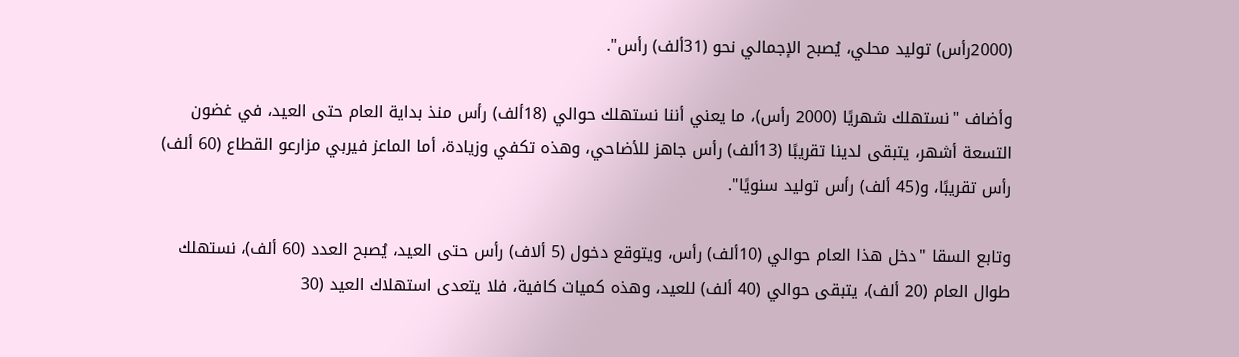(2000رأس) توليد محلي، يُصبح الإجمالي نحو (31ألف) رأس".

وأضاف "نستهلك شهريًا (2000 رأس)، ما يعني أننا نستهلك حوالي (18ألف) رأس منذ بداية العام حتى العيد، في غضون التسعة أشهر، يتبقى لدينا تقريبًا (13ألف) رأس جاهز للأضاحي، وهذه تكفي وزيادة، أما الماعز فيربي مزارعو القطاع (60 ألف) رأس تقريبًا، و(45 ألف) رأس توليد سنويًا".

وتابع السقا "دخل هذا العام حوالي (10ألف) رأس، ويتوقع دخول (5 ألاف) رأس حتى العيد، يُصبح العدد (60 ألف)، نستهلك طوال العام (20 ألف)، يتبقى حوالي (40 ألف) للعيد، وهذه كميات كافية، فلا يتعدى استهلاك العيد (30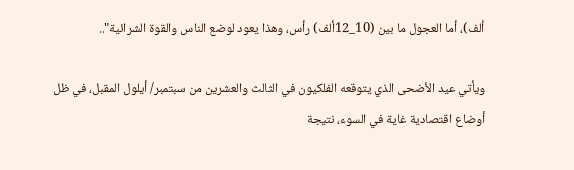ألف)، أما العجول ما بين (10_12ألف) رأس، وهذا يعود لوضع الناس والقوة الشرائية"..

ويأتي عيد الأضحى الذي يتوقعه الفلكيون في الثالث والعشرين من سبتمبر/ أيلول المقبل، في ظل أوضاع اقتصادية غاية في السوء، نتيجة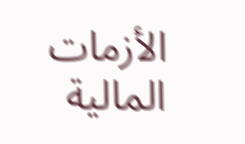الأزمات المالية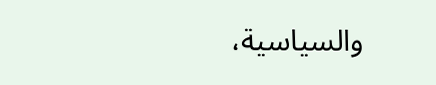والسياسية،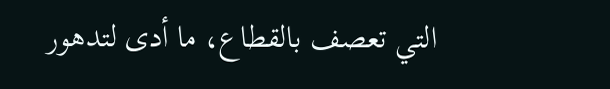التي تعصف بالقطاع، ما أدى لتدهور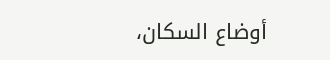أوضاع السكان،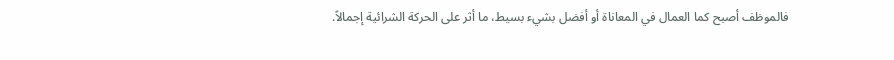فالموظف أصبح كما العمال في المعاناة أو أفضل بشيء بسيط، ما أثر على الحركة الشرائية إجمالاً.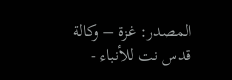المصدر: غزة – وكالة قدس نت للأنباء -